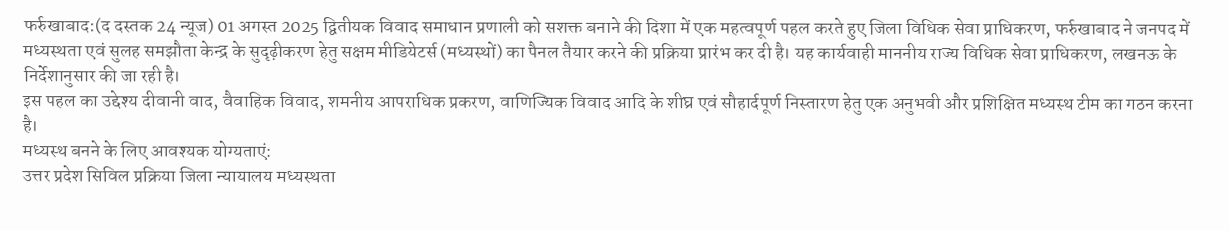फर्रुखाबाद:(द दस्तक 24 न्यूज) 01 अगस्त 2025 द्वितीयक विवाद समाधान प्रणाली को सशक्त बनाने की दिशा में एक महत्वपूर्ण पहल करते हुए जिला विधिक सेवा प्राधिकरण, फर्रुखाबाद ने जनपद में मध्यस्थता एवं सुलह समझौता केन्द्र के सुदृढ़ीकरण हेतु सक्षम मीडियेटर्स (मध्यस्थों) का पैनल तैयार करने की प्रक्रिया प्रारंभ कर दी है। यह कार्यवाही माननीय राज्य विधिक सेवा प्राधिकरण, लखनऊ के निर्देशानुसार की जा रही है।
इस पहल का उद्देश्य दीवानी वाद, वैवाहिक विवाद, शमनीय आपराधिक प्रकरण, वाणिज्यिक विवाद आदि के शीघ्र एवं सौहार्दपूर्ण निस्तारण हेतु एक अनुभवी और प्रशिक्षित मध्यस्थ टीम का गठन करना है।
मध्यस्थ बनने के लिए आवश्यक योग्यताएं:
उत्तर प्रदेश सिविल प्रक्रिया जिला न्यायालय मध्यस्थता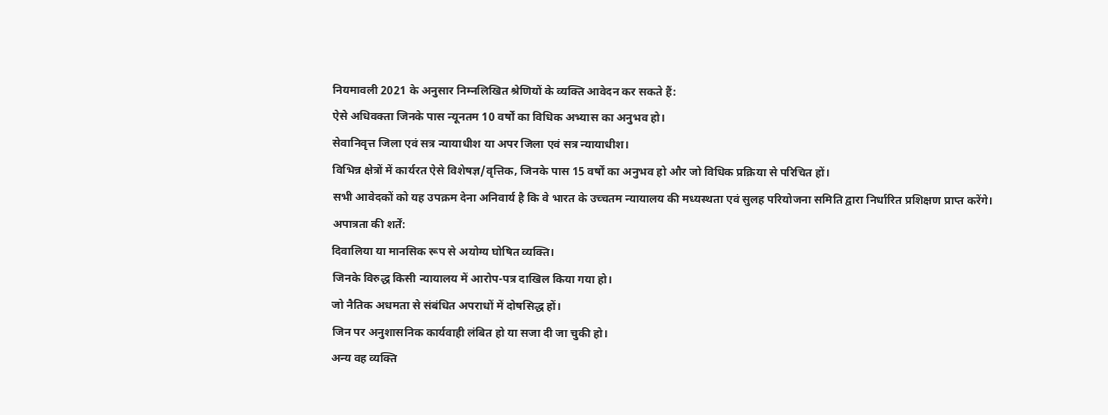नियमावली 2021 के अनुसार निम्नलिखित श्रेणियों के व्यक्ति आवेदन कर सकते हैं:
ऐसे अधिवक्ता जिनके पास न्यूनतम 10 वर्षों का विधिक अभ्यास का अनुभव हो।
सेवानिवृत्त जिला एवं सत्र न्यायाधीश या अपर जिला एवं सत्र न्यायाधीश।
विभिन्न क्षेत्रों में कार्यरत ऐसे विशेषज्ञ/वृत्तिक, जिनके पास 15 वर्षों का अनुभव हो और जो विधिक प्रक्रिया से परिचित हों।
सभी आवेदकों को यह उपक्रम देना अनिवार्य है कि वे भारत के उच्चतम न्यायालय की मध्यस्थता एवं सुलह परियोजना समिति द्वारा निर्धारित प्रशिक्षण प्राप्त करेंगे।
अपात्रता की शर्तें:
दिवालिया या मानसिक रूप से अयोग्य घोषित व्यक्ति।
जिनके विरुद्ध किसी न्यायालय में आरोप-पत्र दाखिल किया गया हो।
जो नैतिक अधमता से संबंधित अपराधों में दोषसिद्ध हों।
जिन पर अनुशासनिक कार्यवाही लंबित हो या सजा दी जा चुकी हो।
अन्य वह व्यक्ति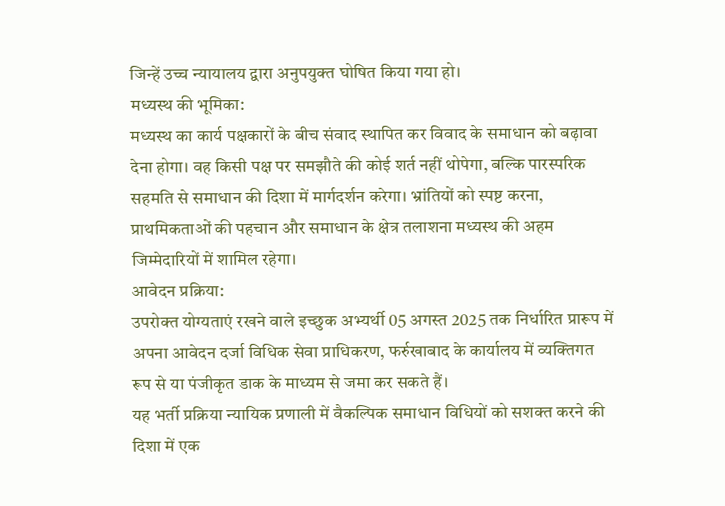जिन्हें उच्च न्यायालय द्वारा अनुपयुक्त घोषित किया गया हो।
मध्यस्थ की भूमिका:
मध्यस्थ का कार्य पक्षकारों के बीच संवाद स्थापित कर विवाद के समाधान को बढ़ावा देना होगा। वह किसी पक्ष पर समझौते की कोई शर्त नहीं थोपेगा, बल्कि पारस्परिक सहमति से समाधान की दिशा में मार्गदर्शन करेगा। भ्रांतियों को स्पष्ट करना, प्राथमिकताओं की पहचान और समाधान के क्षेत्र तलाशना मध्यस्थ की अहम जिम्मेदारियों में शामिल रहेगा।
आवेदन प्रक्रिया:
उपरोक्त योग्यताएं रखने वाले इच्छुक अभ्यर्थी 05 अगस्त 2025 तक निर्धारित प्रारूप में अपना आवेदन दर्जा विधिक सेवा प्राधिकरण, फर्रुखाबाद के कार्यालय में व्यक्तिगत रूप से या पंजीकृत डाक के माध्यम से जमा कर सकते हैं।
यह भर्ती प्रक्रिया न्यायिक प्रणाली में वैकल्पिक समाधान विधियों को सशक्त करने की दिशा में एक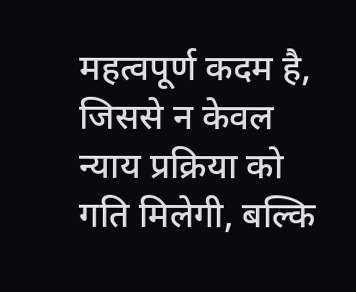महत्वपूर्ण कदम है, जिससे न केवल न्याय प्रक्रिया को गति मिलेगी, बल्कि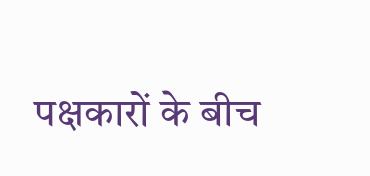पक्षकारों के बीच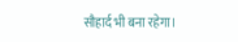सौहार्द भी बना रहेगा।